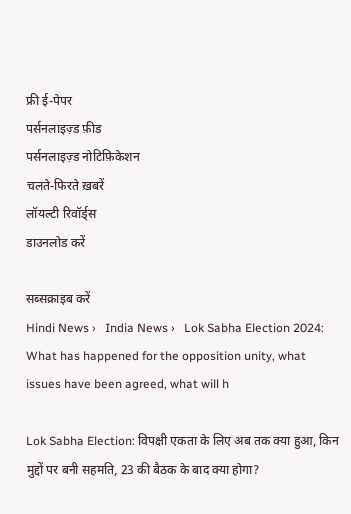फ्री ई-पेपर
पर्सनलाइज़्ड फ़ीड
पर्सनलाइज़्ड नोटिफ़िकेशन
चलते-फिरते ख़बरें
लॉयल्टी रिवॉर्ड्स
डाउनलोड करें

सब्सक्राइब करें
Hindi News ›   India News ›   Lok Sabha Election 2024: What has happened for the opposition unity, what issues have been agreed, what will h

Lok Sabha Election: विपक्षी एकता के लिए अब तक क्या हुआ, किन मुद्दों पर बनी सहमति, 23 की बैठक के बाद क्या होगा?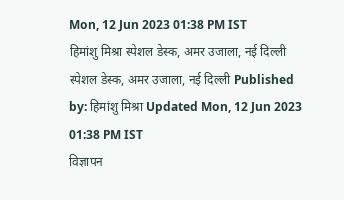Mon, 12 Jun 2023 01:38 PM IST
हिमांशु मिश्रा स्पेशल डेस्क, अमर उजाला, नई दिल्ली
स्पेशल डेस्क, अमर उजाला, नई दिल्ली Published by: हिमांशु मिश्रा Updated Mon, 12 Jun 2023 01:38 PM IST
विज्ञापन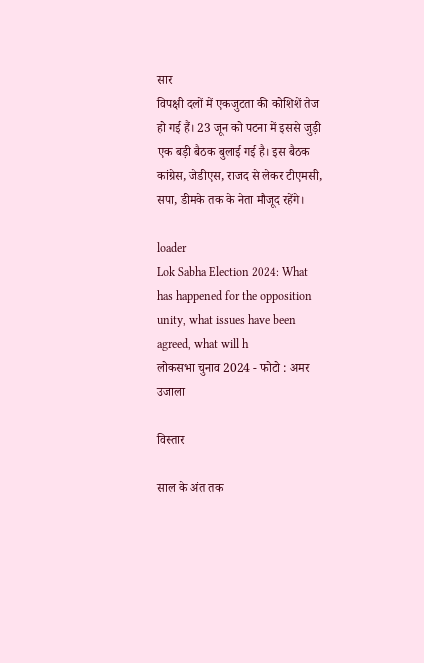सार
विपक्षी दलों में एकजुटता की कोशिशें तेज हो गई हैं। 23 जून को पटना में इससे जुड़ी एक बड़ी बैठक बुलाई गई है। इस बैठक कांग्रेस, जेडीएस, राजद से लेकर टीएमसी, सपा, डीमके तक के नेता मौजूद रहेंगे।

loader
Lok Sabha Election 2024: What has happened for the opposition unity, what issues have been agreed, what will h
लोकसभा चुनाव 2024 - फोटो : अमर उजाला

विस्तार

साल के अंत तक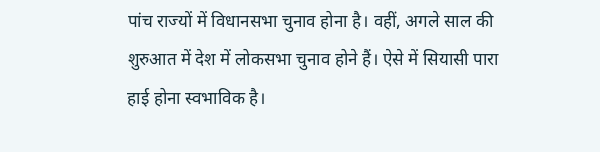पांच राज्यों में विधानसभा चुनाव होना है। वहीं, अगले साल की शुरुआत में देश में लोकसभा चुनाव होने हैं। ऐसे में सियासी पारा हाई होना स्वभाविक है।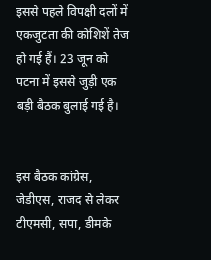इससे पहले विपक्षी दलों में एकजुटता की कोशिशें तेज हो गई हैं। 23 जून को पटना में इससे जुड़ी एक बड़ी बैठक बुलाई गई है।


इस बैठक कांग्रेस, जेडीएस, राजद से लेकर टीएमसी, सपा, डीमके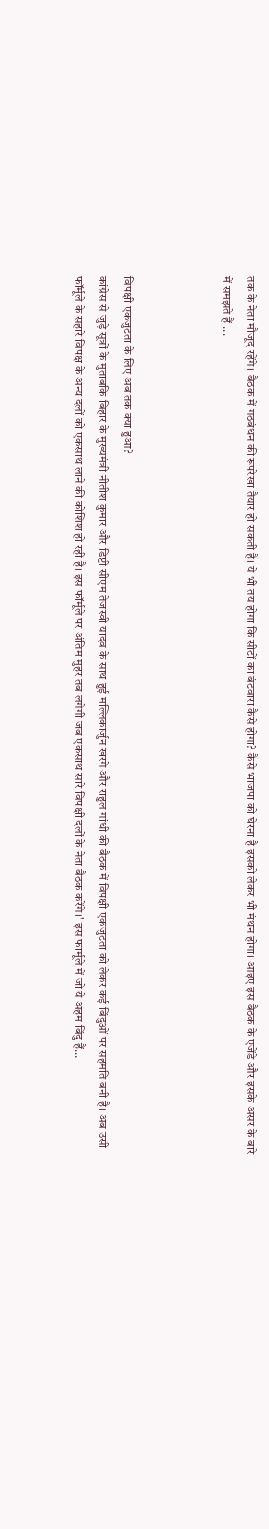तक के नेता मौजूद रहेंगे। बैठक में गठबंधन की रूपरेखा तैयार हो सकती है। ये भी तय होगा कि सीटों का बंटवारा कैसे होगा? कैसे भाजपा को घेरना है इसको लेकर भी मंथन होगा। आइए इस बैठक के एजेंडे और इसके असर के बारे में समझते हैं ...



विपक्षी एकजुटता के लिए अब तक क्या हुआ?
कांग्रेस से जुड़े सूत्रों के मुताबकि बिहार के मुख्यमंत्री नीतीश कुमार और डिप्टी सीएम तेजस्वी यादव के साथ हुई मल्लिकार्जुन खरगे और राहुल गांधी की बैठक में विपक्षी एकजुटता को लेकर कई बिंदुओं पर सहमति बनी है। अब उसी फॉर्मूले के सहारे विपक्ष के अन्य दलों को एकसाथ लाने की कोशिश हो रही है। इस फॉर्मूले पर अंतिम मुहर तब लगेगी जब एकसाथ सारे विपक्षी दलों के नेता बैठक करेंगे।' इस फार्मूले में जो ये अहम बिंदु हैं…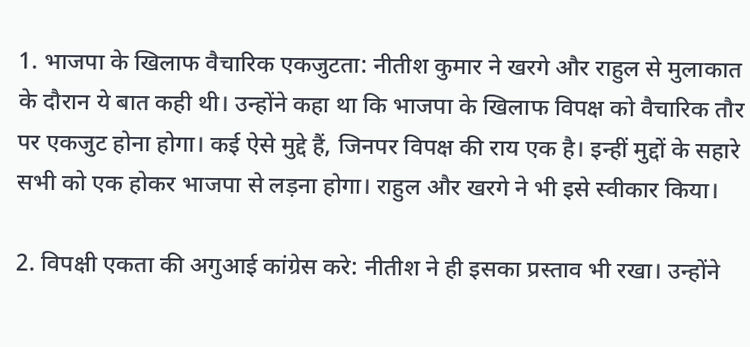1. भाजपा के खिलाफ वैचारिक एकजुटता: नीतीश कुमार ने खरगे और राहुल से मुलाकात के दौरान ये बात कही थी। उन्होंने कहा था कि भाजपा के खिलाफ विपक्ष को वैचारिक तौर पर एकजुट होना होगा। कई ऐसे मुद्दे हैं, जिनपर विपक्ष की राय एक है। इन्हीं मुद्दों के सहारे सभी को एक होकर भाजपा से लड़ना होगा। राहुल और खरगे ने भी इसे स्वीकार किया।

2. विपक्षी एकता की अगुआई कांग्रेस करे: नीतीश ने ही इसका प्रस्ताव भी रखा। उन्होंने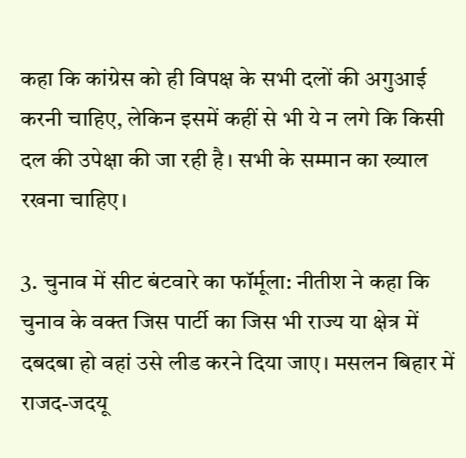कहा कि कांग्रेस को ही विपक्ष के सभी दलों की अगुआई करनी चाहिए, लेकिन इसमें कहीं से भी ये न लगे कि किसी दल की उपेक्षा की जा रही है। सभी के सम्मान का ख्याल रखना चाहिए।

3. चुनाव में सीट बंटवारे का फॉर्मूला: नीतीश ने कहा कि चुनाव के वक्त जिस पार्टी का जिस भी राज्य या क्षेत्र में दबदबा हो वहां उसे लीड करने दिया जाए। मसलन बिहार में राजद-जदयू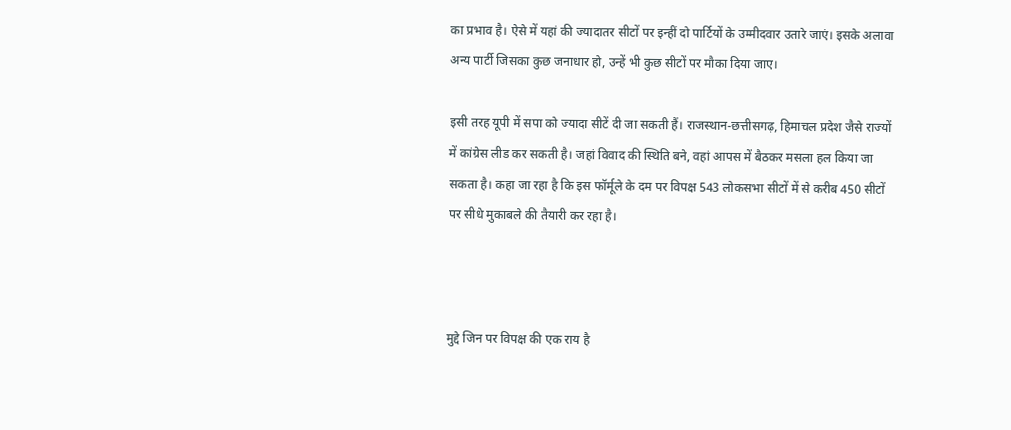का प्रभाव है। ऐसे में यहां की ज्यादातर सीटों पर इन्हीं दो पार्टियों के उम्मीदवार उतारे जाएं। इसके अलावा अन्य पार्टी जिसका कुछ जनाधार हो, उन्हें भी कुछ सीटों पर मौका दिया जाए।

इसी तरह यूपी में सपा को ज्यादा सीटें दी जा सकती हैं। राजस्थान-छत्तीसगढ़, हिमाचल प्रदेश जैसे राज्यों में कांग्रेस लीड कर सकती है। जहां विवाद की स्थिति बने, वहां आपस में बैठकर मसला हल किया जा सकता है। कहा जा रहा है कि इस फॉर्मूले के दम पर विपक्ष 543 लोकसभा सीटों में से करीब 450 सीटों पर सीधे मुकाबले की तैयारी कर रहा है।



मुद्दे जिन पर विपक्ष की एक राय है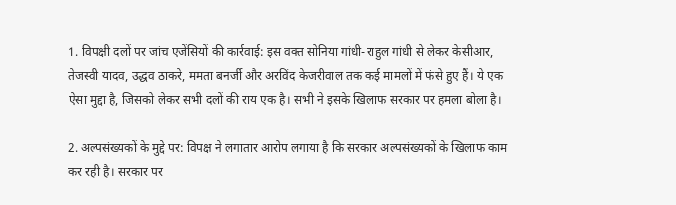1. विपक्षी दलों पर जांच एजेंसियों की कार्रवाई: इस वक्त सोनिया गांधी-राहुल गांधी से लेकर केसीआर, तेजस्वी यादव, उद्धव ठाकरे, ममता बनर्जी और अरविंद केजरीवाल तक कई मामलों में फंसे हुए हैं। ये एक ऐसा मुद्दा है, जिसको लेकर सभी दलों की राय एक है। सभी ने इसके खिलाफ सरकार पर हमला बोला है।

2. अल्पसंख्यकों के मुद्दे पर: विपक्ष ने लगातार आरोप लगाया है कि सरकार अल्पसंख्यकों के खिलाफ काम कर रही है। सरकार पर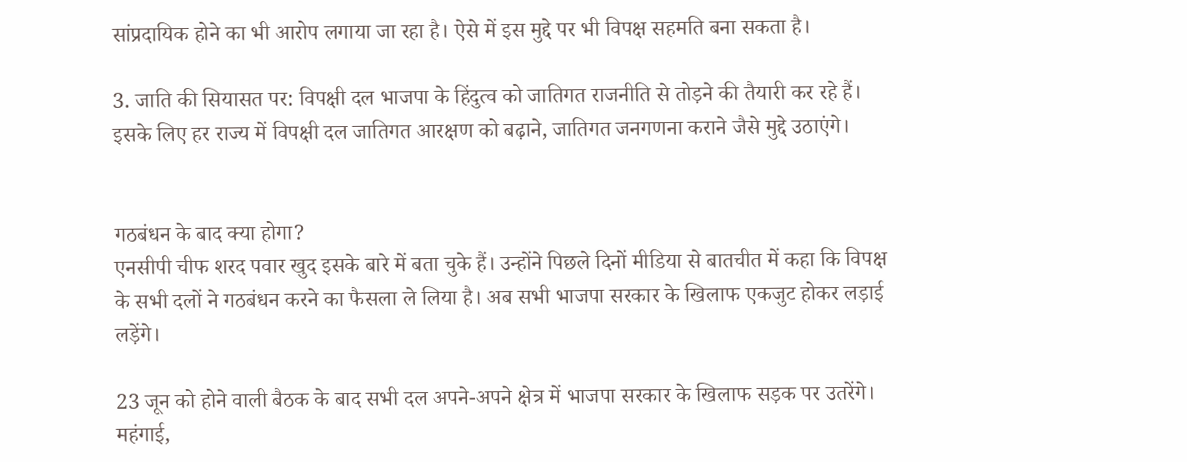सांप्रदायिक होने का भी आरोप लगाया जा रहा है। ऐसे में इस मुद्दे पर भी विपक्ष सहमति बना सकता है।

3. जाति की सियासत पर: विपक्षी दल भाजपा के हिंदुत्व को जातिगत राजनीति से तोड़ने की तैयारी कर रहे हैं। इसके लिए हर राज्य में विपक्षी दल जातिगत आरक्षण को बढ़ाने, जातिगत जनगणना कराने जैसे मुद्दे उठाएंगे।


गठबंधन के बाद क्या होगा?
एनसीपी चीफ शरद पवार खुद इसके बारे में बता चुके हैं। उन्होंने पिछले दिनों मीडिया से बातचीत में कहा कि विपक्ष के सभी दलों ने गठबंधन करने का फैसला ले लिया है। अब सभी भाजपा सरकार के खिलाफ एकजुट होकर लड़ाई लड़ेंगे।

23 जून को होने वाली बैठक के बाद सभी दल अपने-अपने क्षेत्र में भाजपा सरकार के खिलाफ सड़क पर उतरेंगे। महंगाई,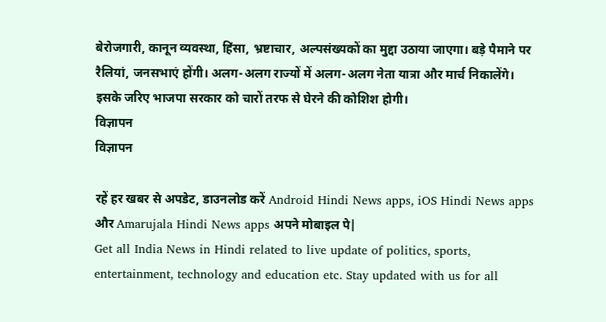बेरोजगारी, कानून व्यवस्था, हिंसा, भ्रष्टाचार, अल्पसंख्यकों का मुद्दा उठाया जाएगा। बड़े पैमाने पर रैलियां, जनसभाएं होंगी। अलग-अलग राज्यों में अलग-अलग नेता यात्रा और मार्च निकालेंगे। इसके जरिए भाजपा सरकार को चारों तरफ से घेरने की कोशिश होगी।
विज्ञापन
विज्ञापन

रहें हर खबर से अपडेट, डाउनलोड करें Android Hindi News apps, iOS Hindi News apps और Amarujala Hindi News apps अपने मोबाइल पे|
Get all India News in Hindi related to live update of politics, sports, entertainment, technology and education etc. Stay updated with us for all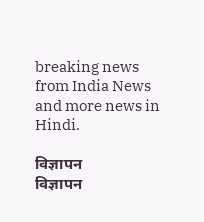breaking news from India News and more news in Hindi.

विज्ञापन
विज्ञापन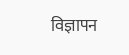विज्ञापन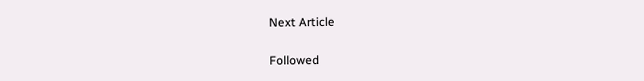Next Article

Followed